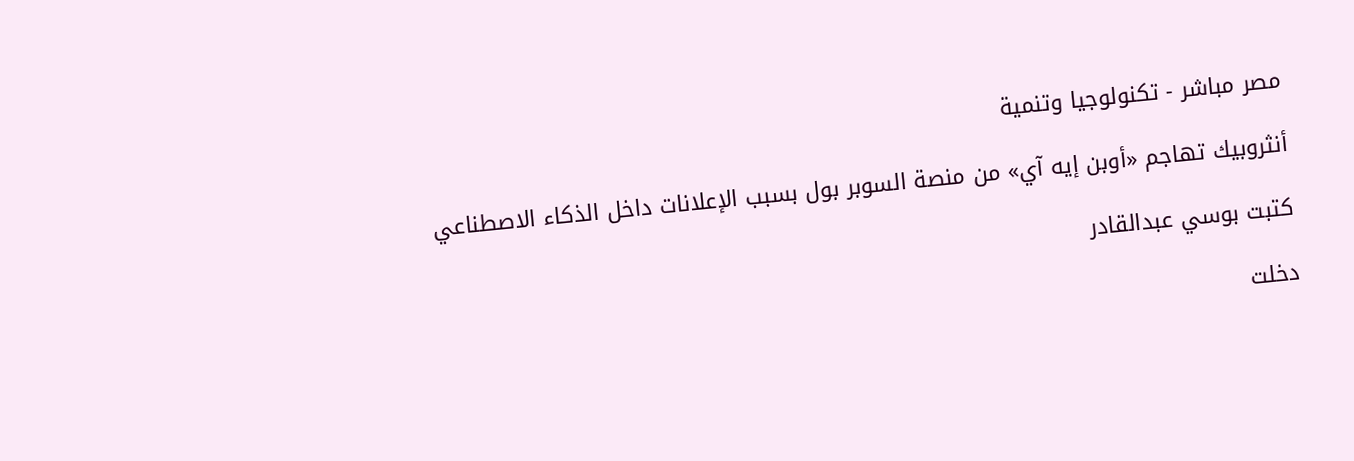مصر مباشر - تكنولوجيا وتنمية

أنثروبيك تهاجم «أوبن إيه آي» من منصة السوبر بول بسبب الإعلانات داخل الذكاء الاصطناعي

كتبت بوسي عبدالقادر

دخلت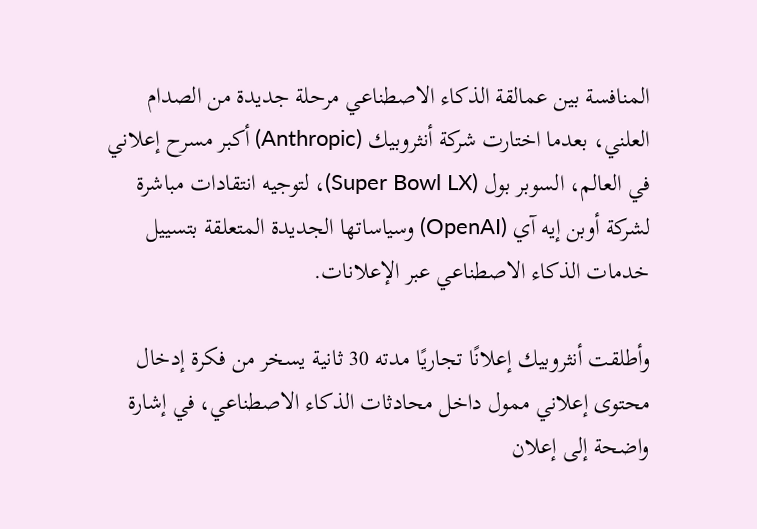المنافسة بين عمالقة الذكاء الاصطناعي مرحلة جديدة من الصدام العلني، بعدما اختارت شركة أنثروبيك (Anthropic) أكبر مسرح إعلاني في العالم، السوبر بول (Super Bowl LX)، لتوجيه انتقادات مباشرة لشركة أوبن إيه آي (OpenAI) وسياساتها الجديدة المتعلقة بتسييل خدمات الذكاء الاصطناعي عبر الإعلانات.

وأطلقت أنثروبيك إعلانًا تجاريًا مدته 30 ثانية يسخر من فكرة إدخال محتوى إعلاني ممول داخل محادثات الذكاء الاصطناعي، في إشارة واضحة إلى إعلان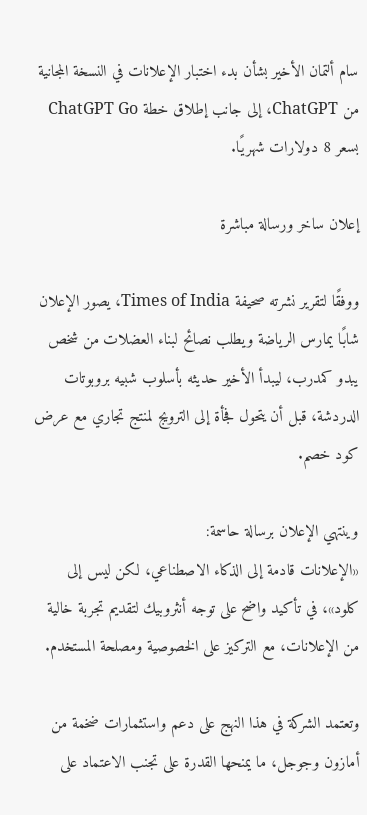سام ألتمان الأخير بشأن بدء اختبار الإعلانات في النسخة المجانية من ChatGPT، إلى جانب إطلاق خطة ChatGPT Go بسعر 8 دولارات شهريًا.

إعلان ساخر ورسالة مباشرة

ووفقًا لتقرير نشرته صحيفة Times of India، يصور الإعلان شابًا يمارس الرياضة ويطلب نصائح لبناء العضلات من شخص يبدو كمدرب، ليبدأ الأخير حديثه بأسلوب شبيه بروبوتات الدردشة، قبل أن يتحول فجأة إلى الترويج لمنتج تجاري مع عرض كود خصم.

وينتهي الإعلان برسالة حاسمة:
«الإعلانات قادمة إلى الذكاء الاصطناعي، لكن ليس إلى كلود»، في تأكيد واضح على توجه أنثروبيك لتقديم تجربة خالية من الإعلانات، مع التركيز على الخصوصية ومصلحة المستخدم.

وتعتمد الشركة في هذا النهج على دعم واستثمارات ضخمة من أمازون وجوجل، ما يمنحها القدرة على تجنب الاعتماد على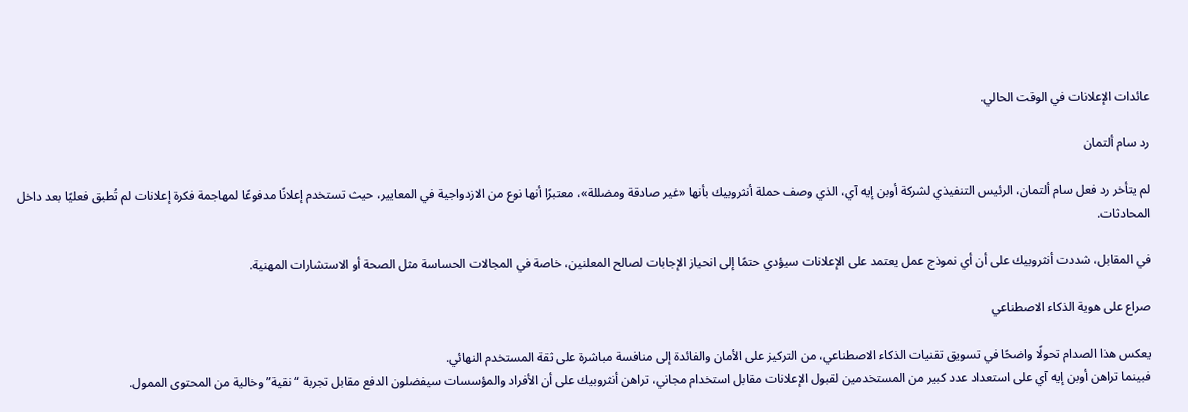عائدات الإعلانات في الوقت الحالي.

رد سام ألتمان

لم يتأخر رد فعل سام ألتمان، الرئيس التنفيذي لشركة أوبن إيه آي، الذي وصف حملة أنثروبيك بأنها «غير صادقة ومضللة»، معتبرًا أنها نوع من الازدواجية في المعايير، حيث تستخدم إعلانًا مدفوعًا لمهاجمة فكرة إعلانات لم تُطبق فعليًا بعد داخل المحادثات.

في المقابل، شددت أنثروبيك على أن أي نموذج عمل يعتمد على الإعلانات سيؤدي حتمًا إلى انحياز الإجابات لصالح المعلنين، خاصة في المجالات الحساسة مثل الصحة أو الاستشارات المهنية.

صراع على هوية الذكاء الاصطناعي

يعكس هذا الصدام تحولًا واضحًا في تسويق تقنيات الذكاء الاصطناعي، من التركيز على الأمان والفائدة إلى منافسة مباشرة على ثقة المستخدم النهائي.
فبينما تراهن أوبن إيه آي على استعداد عدد كبير من المستخدمين لقبول الإعلانات مقابل استخدام مجاني، تراهن أنثروبيك على أن الأفراد والمؤسسات سيفضلون الدفع مقابل تجربة “نقية” وخالية من المحتوى الممول.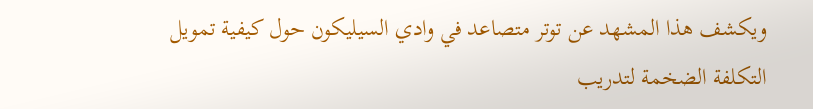ويكشف هذا المشهد عن توتر متصاعد في وادي السيليكون حول كيفية تمويل التكلفة الضخمة لتدريب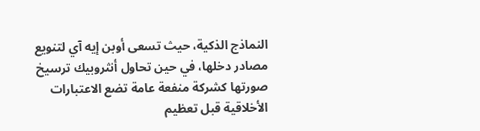النماذج الذكية، حيث تسعى أوبن إيه آي لتنويع مصادر دخلها، في حين تحاول أنثروبيك ترسيخ صورتها كشركة منفعة عامة تضع الاعتبارات الأخلاقية قبل تعظيم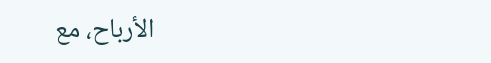الأرباح، مع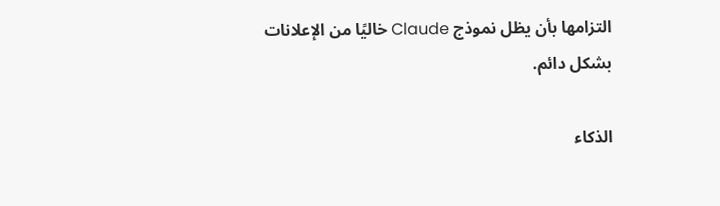التزامها بأن يظل نموذج Claude خاليًا من الإعلانات بشكل دائم.

الذكاء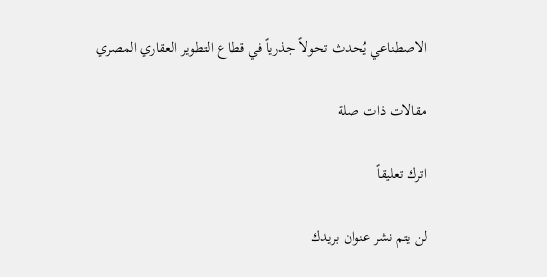الاصطناعي يُحدث تحولاً جذرياً في قطاع التطوير العقاري المصري

مقالات ذات صلة

اترك تعليقاً

لن يتم نشر عنوان بريدك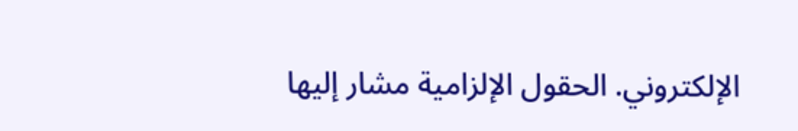الإلكتروني. الحقول الإلزامية مشار إليها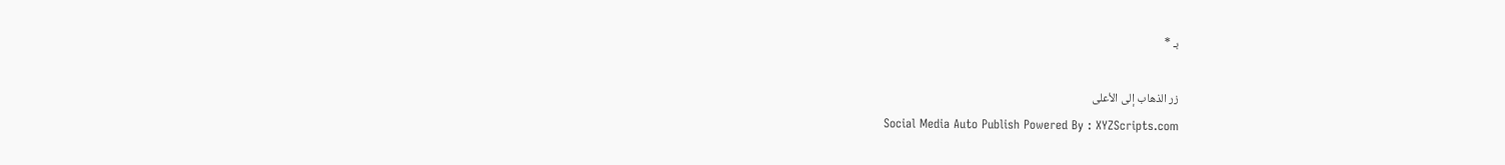بـ *

زر الذهاب إلى الأعلى
Social Media Auto Publish Powered By : XYZScripts.com